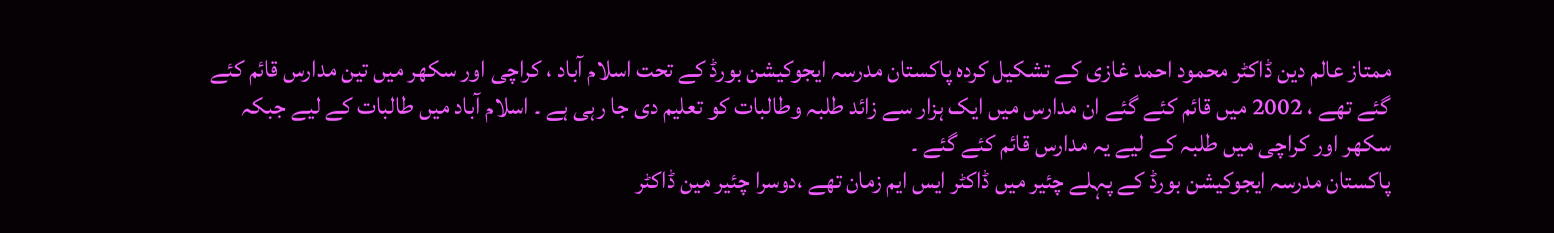ممتاز عالم دین ڈاکٹر محمود احمد غازی کے تشکیل کردہ پاکستان مدرسہ ایجوکیشن بورڈ کے تحت اسلام آباد ، کراچی اور سکھر میں تین مدارس قائم کئے گئے تھے ، 2002 میں قائم کئے گئے ان مدارس میں ایک ہزار سے زائد طلبہ وطالبات کو تعلیم دی جا رہی ہے ۔ اسلام آباد میں طالبات کے لیے جبکہ سکھر اور کراچی میں طلبہ کے لیے یہ مدارس قائم کئے گئے ۔
پاکستان مدرسہ ایجوکیشن بورڈ کے پہلے چئیر میں ڈاکٹر ایس ایم زمان تھے ،دوسرا چئیر مین ڈاکٹر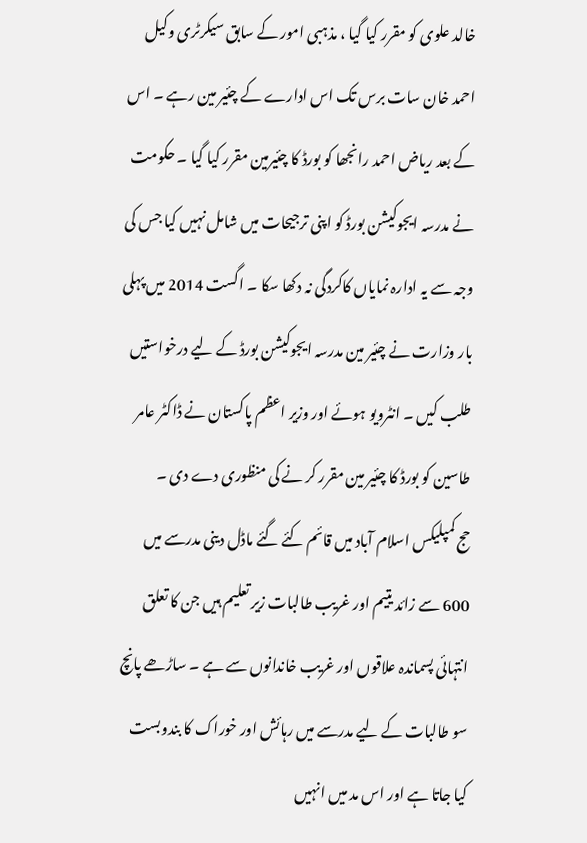خالد علوی کو مقرر کیا گیا ، مذہبی امور کے سابق سیکرٹری وکیل احمد خان سات برس تک اس ادارے کے چئیر مین رہے ۔ اس کے بعد ریاض احمد رانجھا کو بورڈ کا چئیرمین مقرر کیا گیا ۔ حکومت نے مدرسہ ایجوکیشن بورڈ کو اپنی ترجیحات میں شامل نہیں کیا جس کی وجہ سے یہ ادارہ نمایاں کاکردگی نہ دکھا سکا ۔ اگست 2014 میں پہلی بار وزارت نے چئیر مین مدرسہ ایجوکیشن بورڈ کے لیے درخواستیں طلب کیں ۔ انٹرویو ہوئے اور وزیر اعظم پاکستان نے ڈاکٹر عامر طاسین کو بورڈ کا چئیر مین مقرر کر نے کی منظوری دے دی ۔
حج کمپلیکس اسلام آباد میں قائم کئے گئے ماڈل دینی مدرسے میں 600 سے زائد یتیم اور غریب طالبات زیر تعلیم ہیں جن کا تعلق انتہائی پسماندہ علاقوں اور غریب خاندانوں سے ہے ۔ ساڑھے پانچ سو طالبات کے لیے مدرسے میں رہائش اور خوراک کا بندوبست کیا جاتا ہے اور اس مد میں انہیں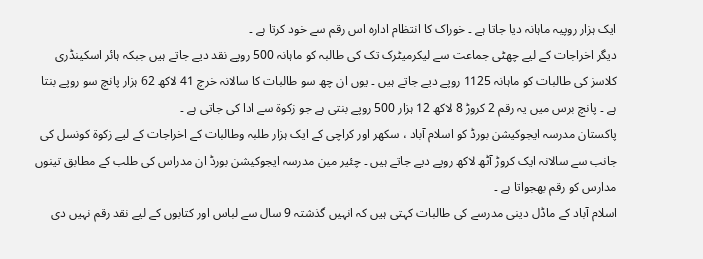ایک ہزار روپیہ ماہانہ دیا جاتا ہے ۔ خوراک کا انتظام ادارہ اس رقم سے خود کرتا ہے ۔
دیگر اخراجات کے لیے چھٹی جماعت سے لیکرمیٹرک تک کی طالبہ کو ماہانہ 500 روپے نقد دیے جاتے ہیں جبکہ ہائر اسکینڈری کلاسز کی طالبات کو ماہانہ 1125 روپے دیے جاتے ہیں ۔ یوں ان چھ سو طالبات کا سالانہ خرچ 41 لاکھ 62 ہزار پانچ سو روپے بنتا ہے ۔ پانچ برس میں یہ رقم 2 کروڑ 8 لاکھ 12 ہزار 500 روپے بنتی ہے جو زکوة سے ادا کی جاتی ہے ۔
پاکستان مدرسہ ایجوکیشن بورڈ کو اسلام آباد ، سکھر اور کراچی کے ایک ہزار طلبہ وطالبات کے اخراجات کے لیے زکوة کونسل کی جانب سے سالانہ ایک کروڑ آٹھ لاکھ روپے دیے جاتے ہیں ۔ چئیر مین مدرسہ ایجوکیشن بورڈ ان مدراس کی طلب کے مطابق تینوں مدارس کو رقم بھجواتا ہے ۔
اسلام آباد کے ماڈل دینی مدرسے کی طالبات کہتی ہیں کہ انہیں گذشتہ 9 سال سے لباس اور کتابوں کے لیے نقد رقم نہیں دی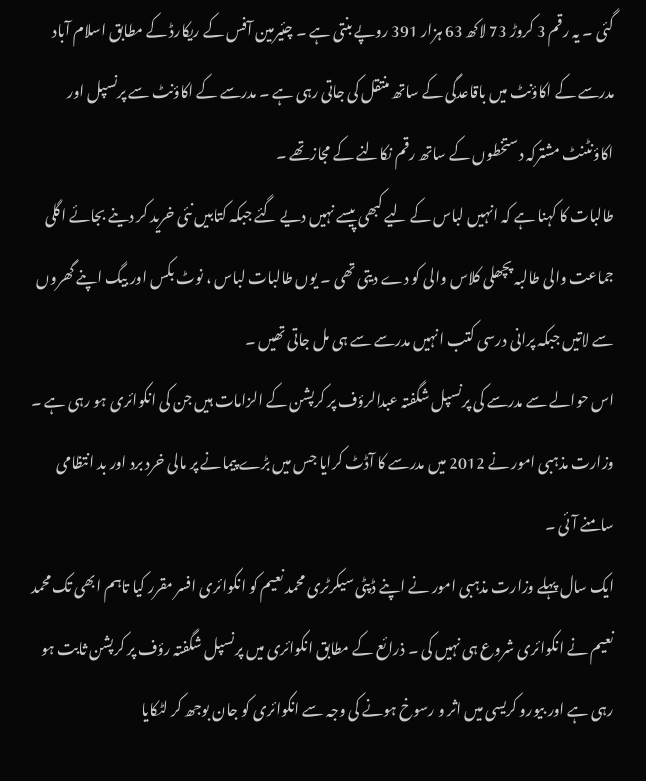گئی ۔ یہ رقم 3 کروڑ 73 لاکھ 63 ہزار 391 روپے بنتی ہے ۔ چئیرمین آفس کے ریکارڈ کے مطابق اسلام آباد مدرسے کے اکاؤنٹ میں باقاعدگی کے ساتھ منتقل کی جاتی رہی ہے ۔ مدرسے کے اکاؤنٹ سے پرنسپل اور اکاؤنٹنٹ مشترکہ دستخطوں کے ساتھ رقم نکالنے کے مجازتھے ۔
طالبات کا کہنا ہے کہ انہیں لباس کے لیے کبھی پیسے نہیں دیے گئے جبکہ کتابیں نئی خرید کر دینے بجائے اگلی جماعت والی طالبہ پچھلی کلاس والی کو دے دیتی تھی ۔ یوں طالبات لباس ، نوٹ بکس اور بیگ اپنے گھروں سے لاتیں جبکہ پرانی درسی کتب انہیں مدرسے سے ہی مل جاتی تھیں ۔
اس حوالے سے مدرسے کی پرنسپل شگفتہ عبدالرؤف پر کرپشن کے الزامات ہیں جن کی انکوائری ہو رہی ہے ۔ وزارت مذہبی امور نے 2012 میں مدرسے کا آڈٹ کرایا جس میں بڑے پیمانے پر مالی خرد برد اور بد انتظامی سامنے آئی ۔
ایک سال پہلے وزارت مذہبی امور نے اپنے ڈپٹی سیکرٹری محمد نعیم کو انکوائری افسر مقرر کیا تاہم ابھی تک محمد نعیم نے انکوائری شروع ہی نہیں کی ۔ ذرائع کے مطابق انکوائری میں پرنسپل شگفتہ رؤف پر کرپشن ثابت ہو رہی ہے اور بیورو کریسی میں اثر و رسوخ ہونے کی وجہ سے انکوائری کو جان بوجھ کر لٹکایا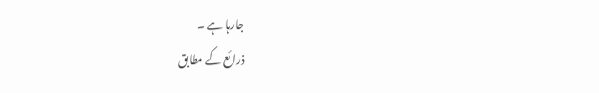جارہا ہے ۔
ذرائع کے مطابق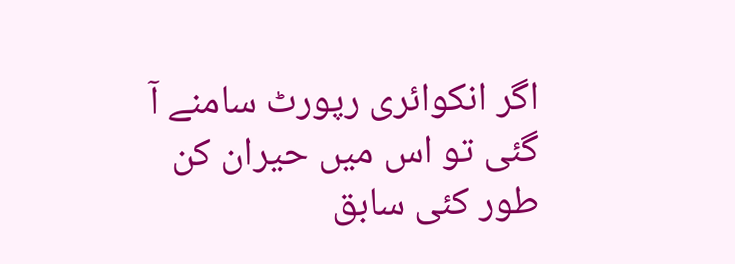اگر انکوائری رپورٹ سامنے آ گئی تو اس میں حیران کن طور کئی سابق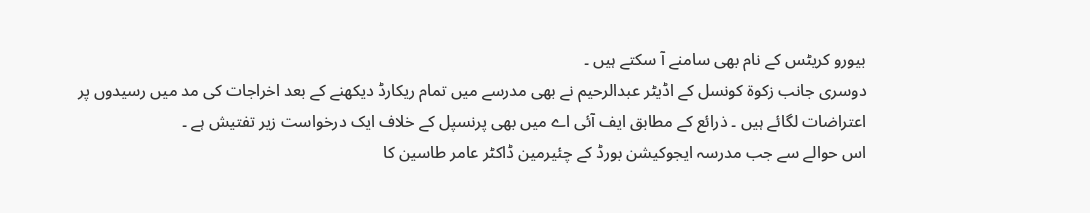بیورو کریٹس کے نام بھی سامنے آ سکتے ہیں ۔
دوسری جانب زکوة کونسل کے اڈیٹر عبدالرحیم نے بھی مدرسے میں تمام ریکارڈ دیکھنے کے بعد اخراجات کی مد میں رسیدوں پر اعتراضات لگائے ہیں ۔ ذرائع کے مطابق ایف آئی اے میں بھی پرنسپل کے خلاف ایک درخواست زیر تفتیش ہے ۔
اس حوالے سے جب مدرسہ ایجوکیشن بورڈ کے چئیرمین ڈاکٹر عامر طاسین کا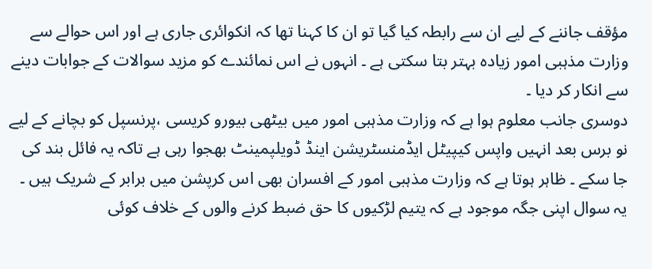مؤقف جاننے کے لیے ان سے رابطہ کیا گیا تو ان کا کہنا تھا کہ انکوائری جاری ہے اور اس حوالے سے وزارت مذہبی امور زیادہ بہتر بتا سکتی ہے ۔ انہوں نے اس نمائندے کو مزید سوالات کے جوابات دینے سے انکار کر دیا ۔
دوسری جانب معلوم ہوا ہے کہ وزارت مذہبی امور میں بیٹھی بیورو کریسی ،پرنسپل کو بچانے کے لیے نو برس بعد انہیں واپس کیپیٹل ایڈمنسٹریشن اینڈ ڈویلپمینٹ بھجوا رہی ہے تاکہ یہ فائل بند کی جا سکے ۔ ظاہر ہوتا ہے کہ وزارت مذہبی امور کے افسران بھی اس کرپشن میں برابر کے شریک ہیں ۔
یہ سوال اپنی جگہ موجود ہے کہ یتیم لڑکیوں کا حق ضبط کرنے والوں کے خلاف کوئی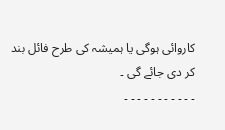کاروائی ہوگی یا ہمیشہ کی طرح فائل بند کر دی جائے گی ۔
۔ ۔ ۔ ۔ ۔ ۔ ۔ ۔ ۔ ۔ ۔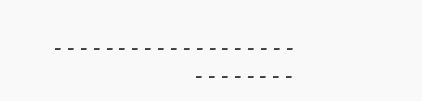۔ ۔ ۔ ۔ ۔ ۔ ۔ ۔ ۔ ۔ ۔ ۔ ۔ ۔ ۔ ۔ ۔ ۔ ۔ ۔ ۔ ۔ ۔ ۔ ۔ ۔ ۔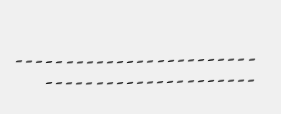۔ ۔ ۔ ۔ ۔ ۔ ۔ ۔ ۔ ۔ ۔ ۔ ۔ ۔ ۔ ۔ ۔ ۔ ۔ ۔ ۔ ۔ ۔ ۔ ۔ ۔ ۔ ۔ ۔ ۔ ۔ ۔ ۔ ۔ ۔ ۔ ۔ ۔ ۔ ۔ ۔ ۔ ۔ ۔ ۔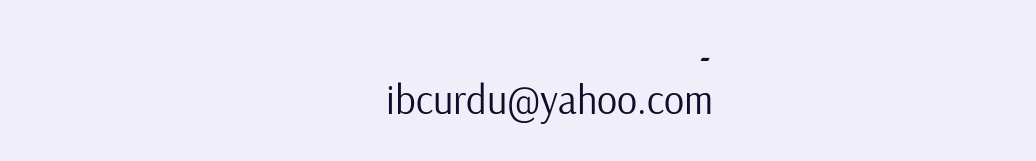۔
ibcurdu@yahoo.com